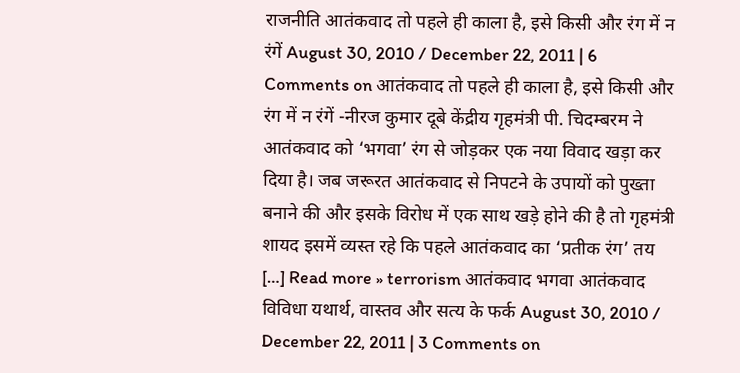राजनीति आतंकवाद तो पहले ही काला है, इसे किसी और रंग में न रंगें August 30, 2010 / December 22, 2011 | 6 Comments on आतंकवाद तो पहले ही काला है, इसे किसी और रंग में न रंगें -नीरज कुमार दूबे केंद्रीय गृहमंत्री पी. चिदम्बरम ने आतंकवाद को ‘भगवा’ रंग से जोड़कर एक नया विवाद खड़ा कर दिया है। जब जरूरत आतंकवाद से निपटने के उपायों को पुख्ता बनाने की और इसके विरोध में एक साथ खड़े होने की है तो गृहमंत्री शायद इसमें व्यस्त रहे कि पहले आतंकवाद का ‘प्रतीक रंग’ तय […] Read more » terrorism आतंकवाद भगवा आतंकवाद
विविधा यथार्थ, वास्तव और सत्य के फर्क August 30, 2010 / December 22, 2011 | 3 Comments on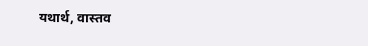यथार्थ, वास्तव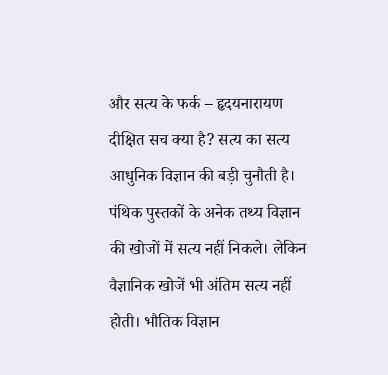और सत्य के फर्क – हृदयनारायण दीक्षित सच क्या है? सत्य का सत्य आधुनिक विज्ञान की बड़ी चुनौती है। पंथिक पुस्तकों के अनेक तथ्य विज्ञान की खोजों में सत्य नहीं निकले। लेकिन वैज्ञानिक खोजें भी अंतिम सत्य नहीं होती। भौतिक विज्ञान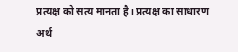प्रत्यक्ष को सत्य मानता है। प्रत्यक्ष का साधारण अर्थ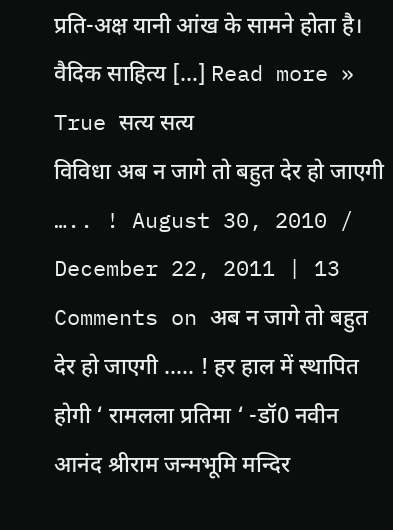प्रति-अक्ष यानी आंख के सामने होता है। वैदिक साहित्य […] Read more » True सत्य सत्य
विविधा अब न जागे तो बहुत देर हो जाएगी ….. ! August 30, 2010 / December 22, 2011 | 13 Comments on अब न जागे तो बहुत देर हो जाएगी ….. ! हर हाल में स्थापित होगी ‘ रामलला प्रतिमा ‘ -डॉ0 नवीन आनंद श्रीराम जन्मभूमि मन्दिर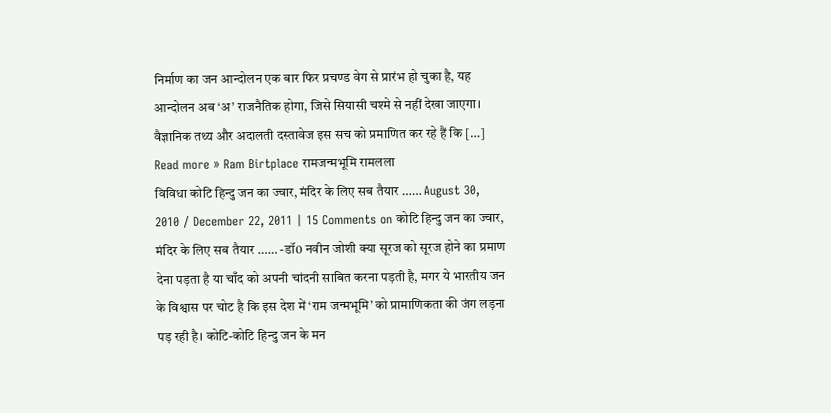निर्माण का जन आन्दोलन एक बार फिर प्रचण्ड वेग से प्रारंभ हो चुका है, यह आन्दोलन अब ‘अ’ राजनैतिक होगा, जिसे सियासी चश्मे से नहीं देखा जाएगा। वैज्ञानिक तथ्य और अदालती दस्तावेज इस सच को प्रमाणित कर रहे हैं कि […] Read more » Ram Birtplace रामजन्मभूमि रामलला
विविधा कोटि हिन्दु जन का ज्वार, मंदिर के लिए सब तैयार …… August 30, 2010 / December 22, 2011 | 15 Comments on कोटि हिन्दु जन का ज्वार, मंदिर के लिए सब तैयार …… -डॉ0 नवीन जोशी क्या सूरज को सूरज होने का प्रमाण देना पड़ता है या चाँद को अपनी चांदनी साबित करना पड़ती है, मगर ये भारतीय जन के विश्वास पर चोट है कि इस देश में ‘राम जन्मभूमि’ को प्रामाणिकता की जंग लड़ना पड़ रही है। कोटि-कोटि हिन्दु जन के मन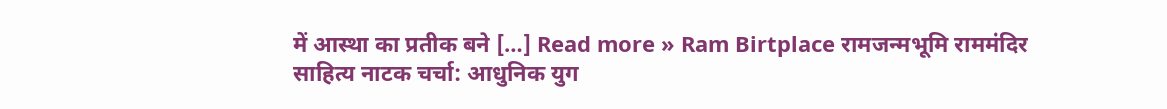में आस्था का प्रतीक बने […] Read more » Ram Birtplace रामजन्मभूमि राममंदिर
साहित्य नाटक चर्चा: आधुनिक युग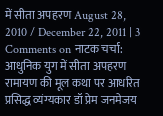में सीता अपहरण August 28, 2010 / December 22, 2011 | 3 Comments on नाटक चर्चा: आधुनिक युग में सीता अपहरण रामायण की मूल कथा पर आधरित प्रसिद्ध व्यंग्यकार डॉ प्रेम जनमेजय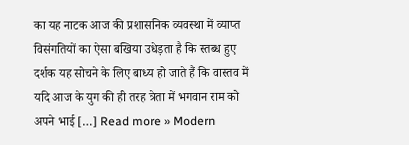का यह नाटक आज की प्रशासनिक व्यवस्था में व्याप्त विसंगतियों का ऐसा बखिया उधेड़ता है कि स्तब्ध हुए दर्शक यह सोचने के लिए बाध्य हो जाते हैं कि वास्तव में यदि आज के युग की ही तरह त्रेता में भगवान राम को अपने भाई […] Read more » Modern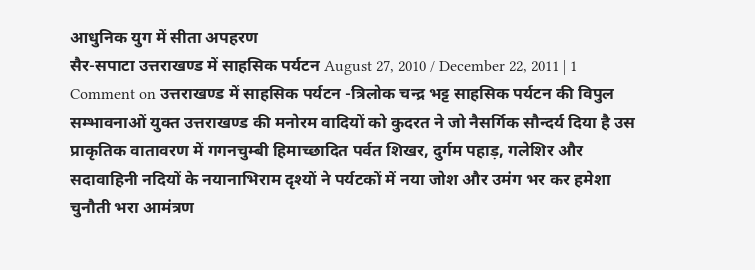आधुनिक युग में सीता अपहरण
सैर-सपाटा उत्तराखण्ड में साहसिक पर्यटन August 27, 2010 / December 22, 2011 | 1 Comment on उत्तराखण्ड में साहसिक पर्यटन -त्रिलोक चन्द्र भट्ट साहसिक पर्यटन की विपुल सम्भावनाओं युक्त उत्तराखण्ड की मनोरम वादियों को कुदरत ने जो नैसर्गिक सौन्दर्य दिया है उस प्राकृतिक वातावरण में गगनचुम्बी हिमाच्छादित पर्वत शिखर, दुर्गम पहाड़, गलेशिर और सदावाहिनी नदियों के नयानाभिराम दृश्यों ने पर्यटकों में नया जोश और उमंग भर कर हमेशा चुनौती भरा आमंत्रण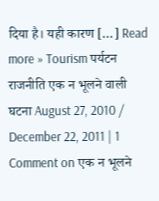दिया है। यही कारण […] Read more » Tourism पर्यटन
राजनीति एक न भूलने वाली घटना August 27, 2010 / December 22, 2011 | 1 Comment on एक न भूलने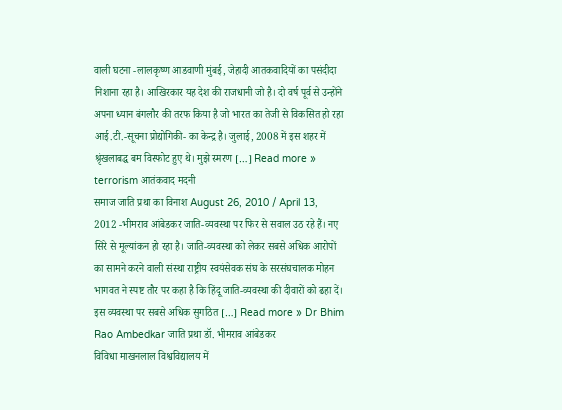वाली घटना -लालकृष्ण आडवाणी मुंबई, जेहादी आतकवादियों का पसंदीदा निशाना रहा है। आखिरकार यह देश की राजधानी जो है। दो वर्ष पूर्व से उन्होंने अपना ध्यान बंगलौर की तरफ किया है जो भारत का तेजी से विकसित हो रहा आई.टी.-सूचना प्रोद्योगिकी- का केन्द्र है। जुलाई, 2008 में इस शहर में श्रृंखलाबद्ध बम विस्फोट हुए थे। मुझे स्मरण […] Read more » terrorism आतंकवाद मदनी
समाज जाति प्रथा का विनाश August 26, 2010 / April 13, 2012 -भीमराव आंबेडकर जाति-व्यवस्था पर फिर से सवाल उठ रहे हैं। नए सिरे से मूल्यांकन हो रहा है। जाति-व्यवस्था को लेकर सबसे अधिक आरोपों का सामने करने वाली संस्था राष्ट्रीय स्वयंसेवक संघ के सरसंघचालक मोहन भागवत ने स्पष्ट तौर पर कहा है कि हिंदू जाति-व्यवस्था की दीवारों को ढहा दें। इस व्यवस्था पर सबसे अधिक सुगठित […] Read more » Dr Bhim Rao Ambedkar जाति प्रथा डॉ. भीमराव आंबेडकर
विविधा माखनलाल विश्वविद्यालय में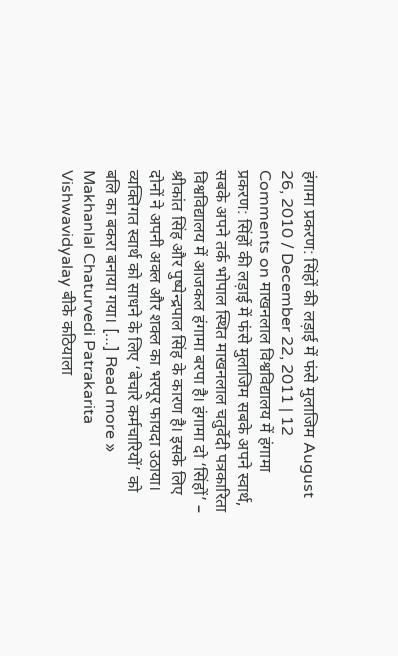हंगामा प्रकरण: सिंहों की लड़ाई में फंसे मुलाजिम August 26, 2010 / December 22, 2011 | 12 Comments on माखनलाल विश्वविद्यालय में हंगामा प्रकरण: सिंहों की लड़ाई में फंसे मुलाजिम सबके अपने स्वार्थ, सबके अपने तर्क भोपाल स्थित माखनलाल चतुर्वेदी पत्रकारिता विश्वविद्यालय में आजकल हंगामा बरपा है। हंगामा दो ‘सिंहों’ – श्रीकांत सिंह और पुष्पेन्द्रपाल सिंह के कारण है। इसके लिए दोनों ने अपनी अक्ल और शक्ल का भरपूर फायदा उठाया। व्यक्तिगत स्वार्थ को साधने के लिए ‘बेचारे कर्मचारियों’ को बलि का बकरा बनाया गया। […] Read more » Makhanlal Chaturvedi Patrakarita Vishwavidyalay बीके कठियाला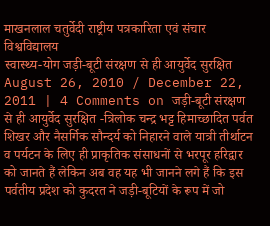माखनलाल चतुर्वेदी राष्ट्रीय पत्रकारिता एवं संचार विश्वविद्यालय
स्वास्थ्य-योग जड़ी-बूटी संरक्षण से ही आयुर्वेद सुरक्षित August 26, 2010 / December 22, 2011 | 4 Comments on जड़ी-बूटी संरक्षण से ही आयुर्वेद सुरक्षित -त्रिलोक चन्द्र भट्ट हिमाच्छादित पर्वत शिखर और नैसर्गिक सौन्दर्य को निहारने वाले यात्री तीर्थाटन व पर्यटन के लिए ही प्राकृतिक संसाधनों से भरपूर हरिद्वार को जानते हैं लेकिन अब वह यह भी जानने लगे हैं कि इस पर्वतीय प्रदेश को कुदरत ने जड़ी-बूटियों के रूप में जो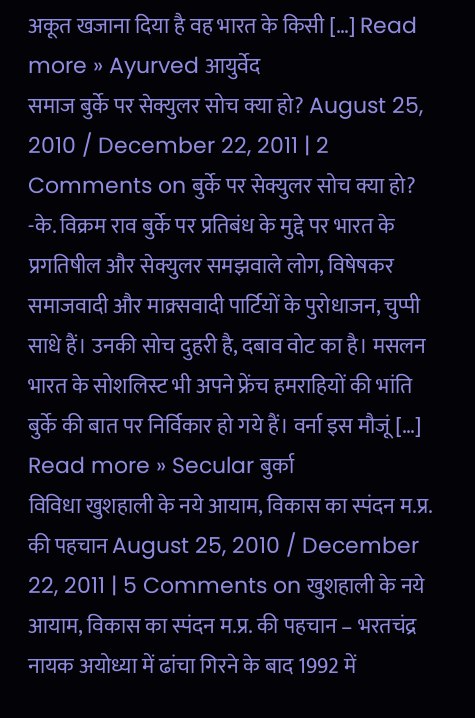अकूत खजाना दिया है वह भारत के किसी […] Read more » Ayurved आयुर्वेद
समाज बुर्के पर सेक्युलर सोच क्या हो? August 25, 2010 / December 22, 2011 | 2 Comments on बुर्के पर सेक्युलर सोच क्या हो? -के. विक्रम राव बुर्के पर प्रतिबंध के मुद्दे पर भारत के प्रगतिषील और सेक्युलर समझवाले लोग, विषेषकर समाजवादी और माक्र्सवादी पार्टियों के पुरोधाजन, चुप्पी साधे हैं। उनकी सोच दुहरी है, दबाव वोट का है। मसलन भारत के सोशलिस्ट भी अपने फ्रेंच हमराहियों की भांति बुर्के की बात पर निर्विकार हो गये हैं। वर्ना इस मौजूं […] Read more » Secular बुर्का
विविधा खुशहाली के नये आयाम, विकास का स्पंदन म.प्र. की पहचान August 25, 2010 / December 22, 2011 | 5 Comments on खुशहाली के नये आयाम, विकास का स्पंदन म.प्र. की पहचान – भरतचंद्र नायक अयोध्या में ढांचा गिरने के बाद 1992 में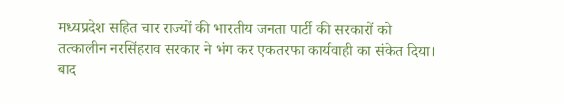मध्यप्रदेश सहित चार राज्यों की भारतीय जनता पार्टी की सरकारों को तत्कालीन नरसिंहराव सरकार ने भंग कर एकतरफा कार्यवाही का संकेत दिया। बाद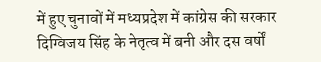में हुए चुनावों में मध्यप्रदेश में कांग्रेस की सरकार दिग्विजय सिंह के नेतृत्व में बनी और दस वर्षों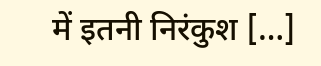में इतनी निरंकुश […]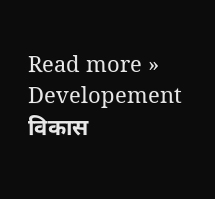Read more » Developement विकास